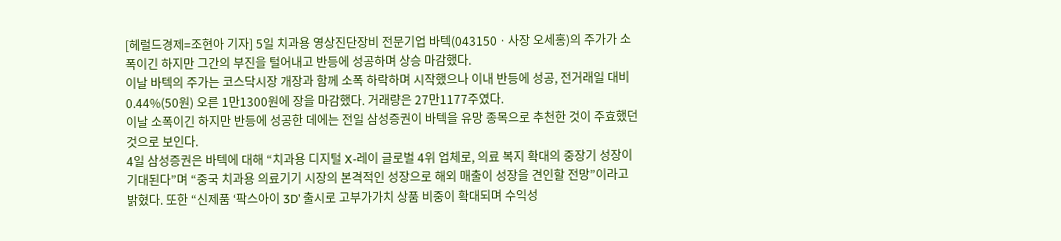[헤럴드경제=조현아 기자] 5일 치과용 영상진단장비 전문기업 바텍(043150ㆍ사장 오세홍)의 주가가 소폭이긴 하지만 그간의 부진을 털어내고 반등에 성공하며 상승 마감했다.
이날 바텍의 주가는 코스닥시장 개장과 함께 소폭 하락하며 시작했으나 이내 반등에 성공, 전거래일 대비 0.44%(50원) 오른 1만1300원에 장을 마감했다. 거래량은 27만1177주였다.
이날 소폭이긴 하지만 반등에 성공한 데에는 전일 삼성증권이 바텍을 유망 종목으로 추천한 것이 주효했던 것으로 보인다.
4일 삼성증권은 바텍에 대해 “치과용 디지털 X-레이 글로벌 4위 업체로, 의료 복지 확대의 중장기 성장이 기대된다”며 “중국 치과용 의료기기 시장의 본격적인 성장으로 해외 매출이 성장을 견인할 전망”이라고 밝혔다. 또한 “신제품 ‘팍스아이 3D’ 출시로 고부가가치 상품 비중이 확대되며 수익성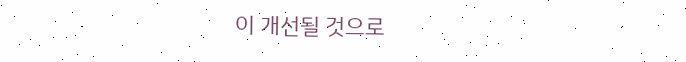이 개선될 것으로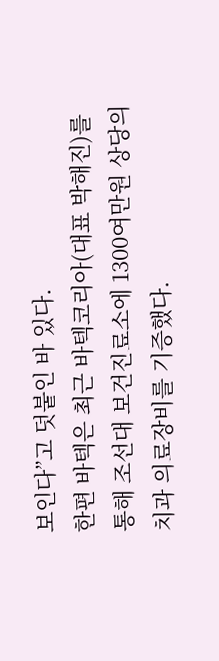보인다”고 덧붙인 바 있다.
한편 바텍은 최근 바텍코리아(대표 박해진)를 통해 조선대 보건진료소에 1300여만원 상당의 치과 의료장비를 기증했다.